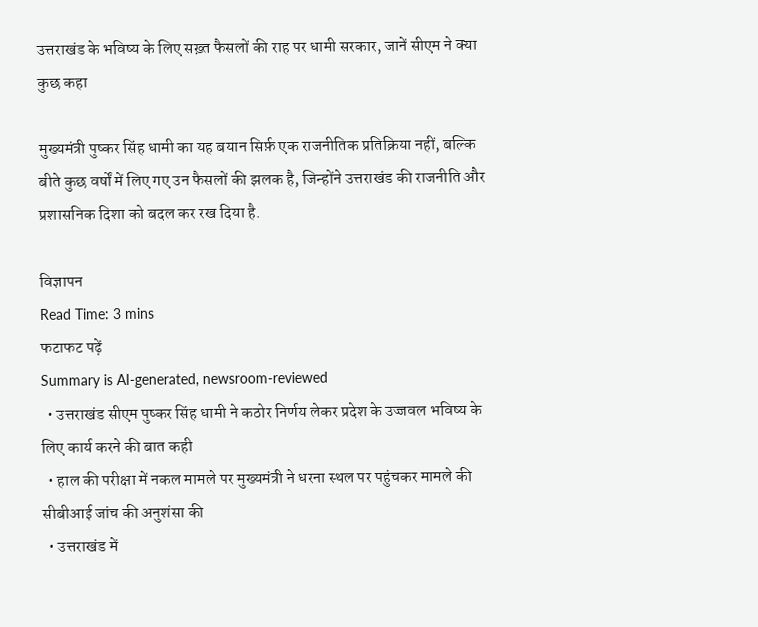उत्तराखंड के भविष्य के लिए सख़्त फैसलों की राह पर धामी सरकार, जानें सीएम ने क्या कुछ कहा

मुख्यमंत्री पुष्कर सिंह धामी का यह बयान सिर्फ़ एक राजनीतिक प्रतिक्रिया नहीं, बल्कि बीते कुछ वर्षों में लिए गए उन फैसलों की झलक है, जिन्होंने उत्तराखंड की राजनीति और प्रशासनिक दिशा को बदल कर रख दिया है.

विज्ञापन
Read Time: 3 mins
फटाफट पढ़ें
Summary is AI-generated, newsroom-reviewed
  • उत्तराखंड सीएम पुष्कर सिंह धामी ने कठोर निर्णय लेकर प्रदेश के उज्जवल भविष्य के लिए कार्य करने की बात कही
  • हाल की परीक्षा में नकल मामले पर मुख्यमंत्री ने धरना स्थल पर पहुंचकर मामले की सीबीआई जांच की अनुशंसा की
  • उत्तराखंड में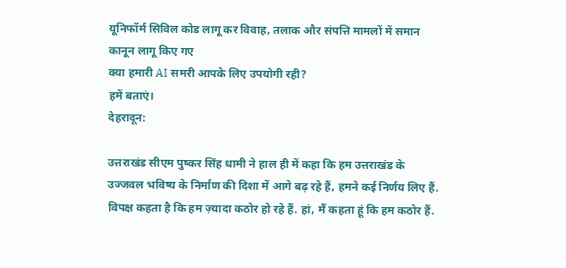यूनिफॉर्म सिविल कोड लागू कर विवाह, तलाक और संपत्ति मामलों में समान कानून लागू किए गए
क्या हमारी AI समरी आपके लिए उपयोगी रही?
हमें बताएं।
देहरादून:

उत्तराखंड सीएम पुष्कर सिंह धामी ने हाल ही में कहा कि हम उत्तराखंड के उज्जवल भविष्य के निर्माण की दिशा में आगे बढ़ रहे हैं, हमने कई निर्णय लिए हैं. विपक्ष कहता है कि हम ज़्यादा कठोर हो रहे हैं. हां, मैं कहता हूं कि हम कठोर हैं.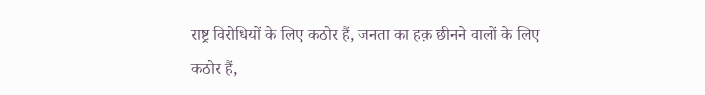राष्ट्र विरोधियों के लिए कठोर हैं, जनता का हक़ छीनने वालों के लिए कठोर हैं,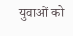युवाओं को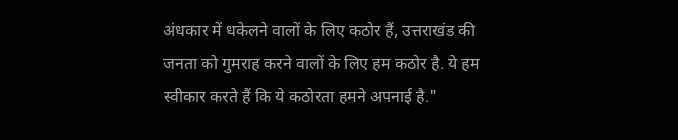अंधकार में धकेलने वालों के लिए कठोर हैं, उत्तराखंड की जनता को गुमराह करने वालों के लिए हम कठोर है. ये हम स्वीकार करते हैं कि ये कठोरता हमने अपनाई है."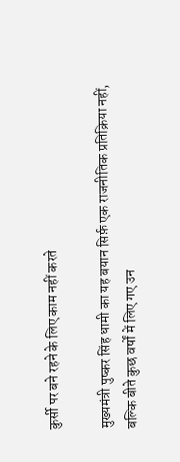कुर्सी पर बने रहने के लिए काम नहीं करते

मुख्यमंत्री पुष्कर सिंह धामी का यह बयान सिर्फ़ एक राजनीतिक प्रतिक्रिया नहीं, बल्कि बीते कुछ वर्षों में लिए गए उन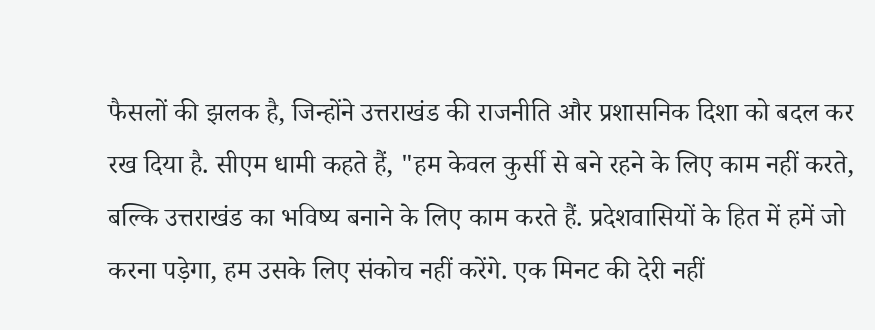फैसलों की झलक है, जिन्होंने उत्तराखंड की राजनीति और प्रशासनिक दिशा को बदल कर रख दिया है. सीएम धामी कहते हैं, "हम केवल कुर्सी से बने रहने के लिए काम नहीं करते, बल्कि उत्तराखंड का भविष्य बनाने के लिए काम करते हैं. प्रदेशवासियों के हित में हमें जो करना पड़ेगा, हम उसके लिए संकोच नहीं करेंगे. एक मिनट की देरी नहीं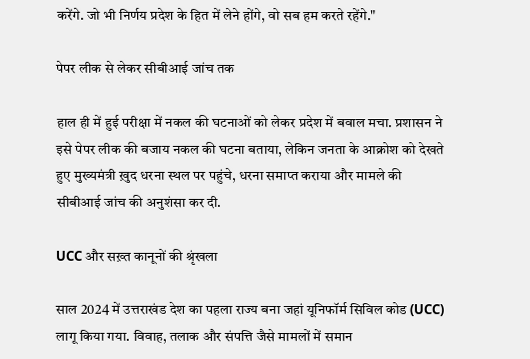करेंगे. जो भी निर्णय प्रदेश के हित में लेने होंगे, वो सब हम करते रहेंगे."

पेपर लीक से लेकर सीबीआई जांच तक

हाल ही में हुई परीक्षा में नकल की घटनाओं को लेकर प्रदेश में बवाल मचा. प्रशासन ने इसे पेपर लीक की बजाय नकल की घटना बताया, लेकिन जनता के आक्रोश को देखते हुए मुख्यमंत्री ख़ुद धरना स्थल पर पहुंचे, धरना समाप्त कराया और मामले की सीबीआई जांच की अनुशंसा कर दी.

UCC और सख़्त कानूनों की श्रृंखला

साल 2024 में उत्तराखंड देश का पहला राज्य बना जहां यूनिफॉर्म सिविल कोड (UCC) लागू किया गया. विवाह, तलाक और संपत्ति जैसे मामलों में समान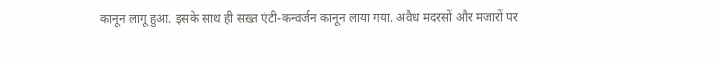कानून लागू हुआ. इसके साथ ही सख़्त एंटी-कन्वर्जन कानून लाया गया. अवैध मदरसों और मजारों पर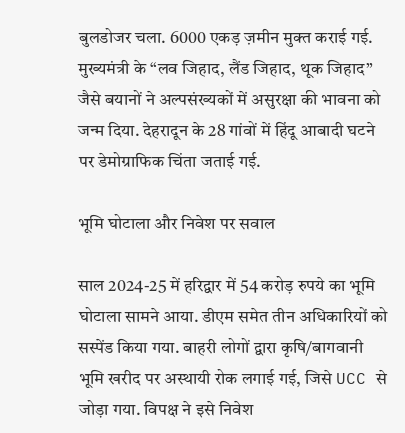बुलडोजर चला. 6000 एकड़ ज़मीन मुक्त कराई गई. मुख्यमंत्री के “लव जिहाद, लैंड जिहाद, थूक जिहाद” जैसे बयानों ने अल्पसंख्यकों में असुरक्षा की भावना को जन्म दिया. देहरादून के 28 गांवों में हिंदू आबादी घटने पर डेमोग्राफिक चिंता जताई गई.

भूमि घोटाला और निवेश पर सवाल

साल 2024-25 में हरिद्वार में 54 करोड़ रुपये का भूमि घोटाला सामने आया. डीएम समेत तीन अधिकारियों को सस्पेंड किया गया. बाहरी लोगों द्वारा कृषि/बागवानी भूमि खरीद पर अस्थायी रोक लगाई गई, जिसे UCC से जोड़ा गया. विपक्ष ने इसे निवेश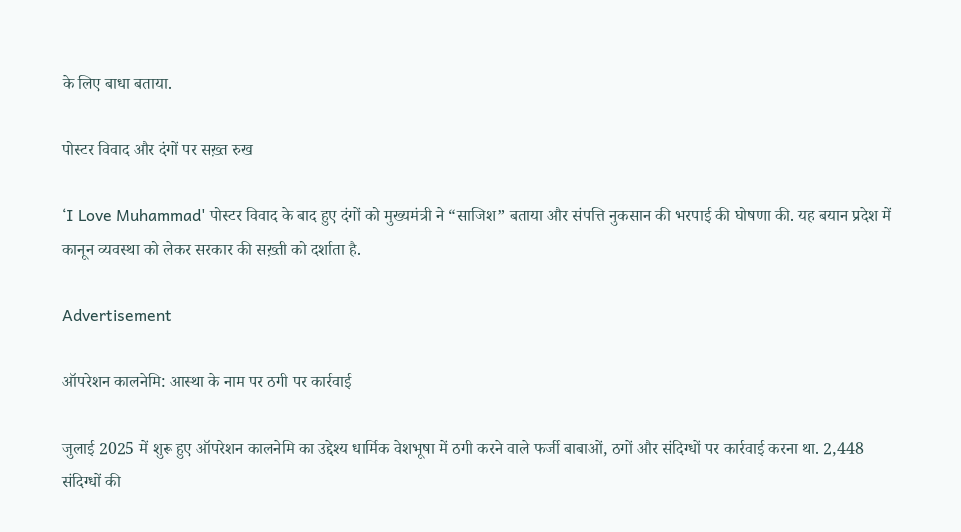के लिए बाधा बताया.

पोस्टर विवाद और दंगों पर सख़्त रुख

‘I Love Muhammad' पोस्टर विवाद के बाद हुए दंगों को मुख्यमंत्री ने “साजिश” बताया और संपत्ति नुकसान की भरपाई की घोषणा की. यह बयान प्रदेश में कानून व्यवस्था को लेकर सरकार की सख़्ती को दर्शाता है.

Advertisement

ऑपरेशन कालनेमि: आस्था के नाम पर ठगी पर कार्रवाई

जुलाई 2025 में शुरू हुए ऑपरेशन कालनेमि का उद्देश्य धार्मिक वेशभूषा में ठगी करने वाले फर्जी बाबाओं, ठगों और संदिग्धों पर कार्रवाई करना था. 2,448 संदिग्धों की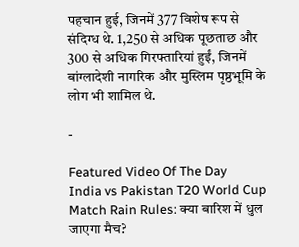पहचान हुई, जिनमें 377 विशेष रूप से संदिग्ध थे. 1,250 से अधिक पूछताछ और 300 से अधिक गिरफ्तारियां हुईं, जिनमें बांग्लादेशी नागरिक और मुस्लिम पृष्ठभूमि के लोग भी शामिल थे.

-

Featured Video Of The Day
India vs Pakistan T20 World Cup Match Rain Rules: क्या बारिश में धुल जाएगा मैच?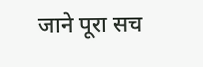जाने पूरा सच